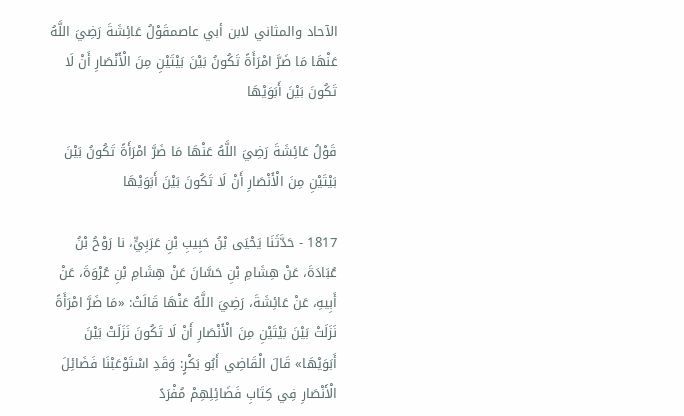الآحاد والمثاني لابن أبي عاصمقَوْلُ عَائِشَةَ رَضِيَ اللَّهُ عَنْهَا مَا ضَرَّ امْرَأَةً تَكُونُ بَيْنَ بَيْتَيْنِ مِنَ الْأَنْصَارِ أَنْ لَا تَكُونَ بَيْنَ أَبَوَيْهَا

قَوْلُ عَائِشَةَ رَضِيَ اللَّهُ عَنْهَا مَا ضَرَّ امْرَأَةً تَكُونُ بَيْنَ بَيْتَيْنِ مِنَ الْأَنْصَارِ أَنْ لَا تَكُونَ بَيْنَ أَبَوَيْهَا

1817 - حَدَّثَنَا يَحْيَى بْنُ حَبِيبِ بْنِ عَرَبِيٍّ، نا رَوْحُ بْنُ عُبَادَةَ، عَنْ هِشَامِ بْنِ حَسَّانَ عَنْ هِشَامِ بْنِ عُرْوَةَ، عَنْ أَبِيهِ، عَنْ عَائِشَةَ، رَضِيَ اللَّهُ عَنْهَا قَالَتْ: «مَا ضَرَّ امْرَأَةً نَزَلَتْ بَيْنَ بَيْتَيْنِ مِنَ الْأَنْصَارِ أَنْ لَا تَكُونَ نَزَلَتْ بَيْنَ أَبَوَيْهَا» قَالَ الْقَاضِي أَبُو بَكْرٍ: وَقَدِ اسْتَوْعَبْنَا فَضَائِلَ الْأَنْصَارِ فِي كِتَابِ فَضَائِلِهِمْ مُفْرَدً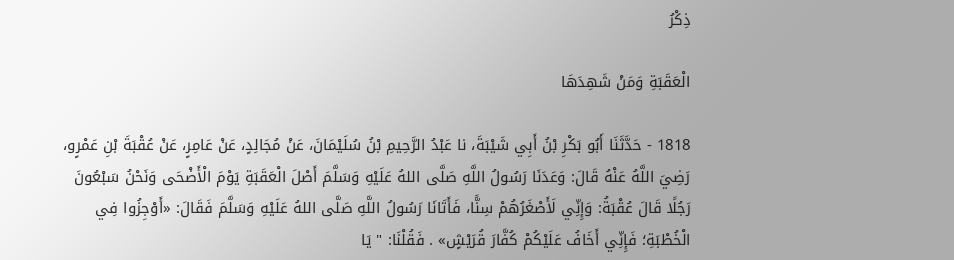ذِكْرُ

الْعَقَبَةِ وَمَنْ شَهِدَهَا

1818 - حَدَّثَنَا أَبُو بَكْرِ بْنُ أَبِي شَيْبَةَ، نا عَبْدُ الرَّحِيمِ بْنُ سُلَيْمَانَ، عَنْ مُجَالِدٍ، عَنْ عَامِرٍ، عَنْ عُقْبَةَ بْنِ عَمْرٍو، رَضِيَ اللَّهُ عَنْهُ قَالَ: وَعَدَنَا رَسُولُ اللَّهِ صَلَّى اللهُ عَلَيْهِ وَسَلَّمَ أَصْلَ الْعَقَبَةِ يَوْمَ الْأَضْحَى وَنَحْنُ سَبْعُونَ رَجُلًا قَالَ عُقْبَةُ: وَإِنِّي لَأَصْغَرُهُمْ سِنًّا، فَأَتَانَا رَسُولُ اللَّهِ صَلَّى اللهُ عَلَيْهِ وَسَلَّمَ فَقَالَ: «أَوْجِزُوا فِي الْخُطْبَةِ؛ فَإِنِّي أَخَافُ عَلَيْكُمْ كُفَّارَ قُرَيْشٍ» . فَقُلْنَا: " يَا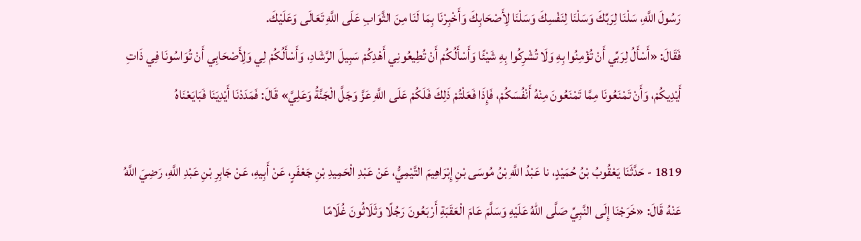رَسُولَ اللَّهِ، سَلْنَا لِرَبِّكَ وَسَلْنَا لِنَفْسِكَ وَسَلْنَا لِأَصْحَابِكَ وَأَخْبِرْنَا بِمَا لَنَا مِنَ الثَّوَابِ عَلَى اللَّهِ تَعَالَى وَعَلَيْكَ.
فَقَالَ: «أَسْأَلُ لِرَبِّي أَنْ تُؤْمِنُوا بِهِ وَلَا تُشْرِكُوا بِهِ شَيْئًا وَأَسْأَلُكُمْ أَنْ تُطِيعُونِي أَهْدِكُمْ سَبِيلَ الرَّشَادِ، وَأَسْأَلُكُمْ لِي وَلِأَصْحَابِي أَنْ تُوَاسُونَا فِي ذَاتِ أَيْدِيكُمْ، وَأَنْ تَمْنَعُونَا مِمَّا تَمْنَعُونَ مِنْهُ أَنْفُسَكُمْ، فَإِذَا فَعَلْتُمْ ذَلِكَ فَلَكُمْ عَلَى اللَّهِ عَزَّ وَجَلَّ الْجَنَّةُ وَعَلِيَّ» قَالَ: فَمَدَدْنَا أَيْدِيَنَا فَبَايَعْنَاهُ

1819 - حَدَّثَنَا يَعْقُوبُ بْنُ حُمَيْدٍ، نا عَبْدُ اللَّهِ بْنُ مُوسَى بْنِ إِبْرَاهِيمَ التَّيْمِيُّ، عَنْ عَبْدِ الْحَمِيدِ بْنِ جَعْفَرٍ، عَنْ أَبِيهِ، عَنْ جَابِرِ بْنِ عَبْدِ اللَّهِ، رَضِيَ اللَّهُ عَنْهُ قَالَ: «خَرَجْنَا إِلَى النَّبِيِّ صَلَّى اللهُ عَلَيْهِ وَسَلَّمَ عَامَ الْعَقَبَةِ أَرْبَعُونَ رَجُلًا وَثَلَاثُونَ غُلَامًا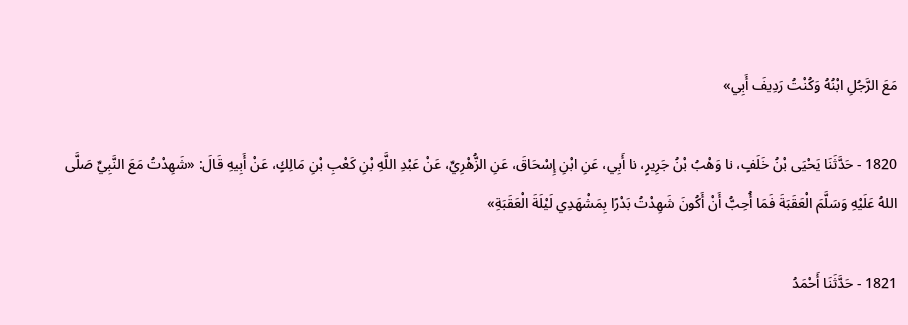مَعَ الرَّجُلِ ابْنُهُ وَكُنْتُ رَدِيفَ أَبِي»

1820 - حَدَّثَنَا يَحْيَى بْنُ خَلَفٍ، نا وَهْبُ بْنُ جَرِيرٍ، نا أَبِي، عَنِ ابْنِ إِسْحَاقَ، عَنِ الزُّهْرِيِّ، عَنْ عَبْدِ اللَّهِ بْنِ كَعْبِ بْنِ مَالِكٍ، عَنْ أَبِيهِ قَالَ: «شَهِدْتُ مَعَ النَّبِيِّ صَلَّى اللهُ عَلَيْهِ وَسَلَّمَ الْعَقَبَةَ فَمَا أُحِبُّ أَنْ أَكُونَ شَهِدْتُ بَدْرًا بِمَشْهَدِي لَيْلَةَ الْعَقَبَةِ»

1821 - حَدَّثَنَا أَحْمَدُ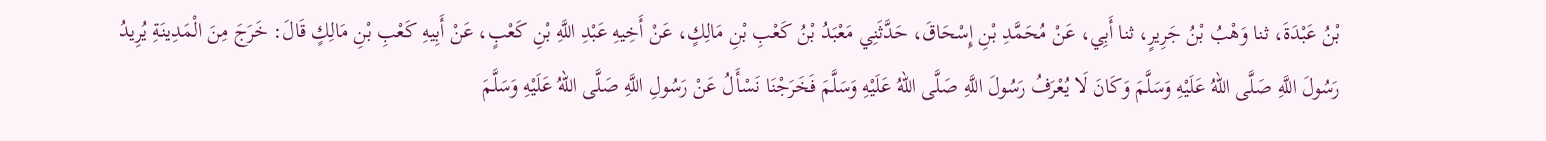بْنُ عَبْدَةَ، ثنا وَهْبُ بْنُ جَرِيرٍ، ثنا أَبِي، عَنْ مُحَمَّدِ بْنِ إِسْحَاقَ، حَدَّثَنِي مَعْبَدُ بْنُ كَعْبِ بْنِ مَالِكٍ، عَنْ أَخِيهِ عَبْدِ اللَّهِ بْنِ كَعْبٍ، عَنْ أَبِيهِ كَعْبِ بْنِ مَالِكٍ قَالَ: خَرَجَ مِنَ الْمَدِينَةِ يُرِيدُ رَسُولَ اللَّهِ صَلَّى اللهُ عَلَيْهِ وَسَلَّمَ وَكَانَ لَا يُعْرَفُ رَسُولَ اللَّهِ صَلَّى اللهُ عَلَيْهِ وَسَلَّمَ فَخَرَجْنَا نَسْأَلُ عَنْ رَسُولِ اللَّهِ صَلَّى اللهُ عَلَيْهِ وَسَلَّمَ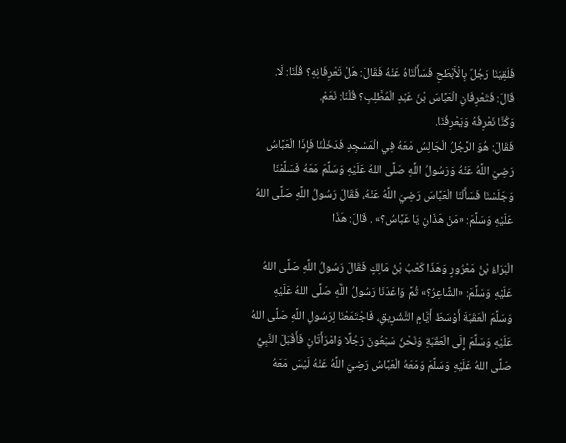فَلَقِيَنَا رَجُلٌ بِالْأَبْطَحِ فَسَأَلْنَاهُ عَنْهُ فَقَالَ: هَلْ تَعْرِفَانِهِ؟ قُلْنَا: لَا.
قَالَ: فَتَعْرِفَانِ الْعَبَّاسَ بْنَ عَبْدِ الْمُطَّلِبِ؟ قُلْنَا: نَعَمْ.
وَكُنَّا نَعْرِفُهُ وَيَعْرِفُنَا.
فَقَالَ: هُوَ الرَّجُلُ الْجَالِسُ مَعَهُ فِي الْمَسْجِدِ فَدَخَلْنَا فَإِذَا الْعَبَّاسُ رَضِيَ اللَّهُ عَنْهُ وَرَسُولُ اللَّهِ صَلَّى اللهُ عَلَيْهِ وَسَلَّمَ مَعَهُ فَسَلَّمْنَا وَجَلَسْنَا فَسَأَلْنَا الْعَبَّاسَ رَضِيَ اللَّهُ عَنْهُ، فَقَالَ رَسُولُ اللَّهِ صَلَّى اللهُ عَلَيْهِ وَسَلَّمَ: «مَنْ هَذَانِ يَا عَبَّاسُ؟» . قَالَ: هَذَا

الْبَرَاءُ بْنُ مَعْرُورٍ وَهَذَا كَعْبُ بْنُ مَالِكٍ فَقَالَ رَسُولُ اللَّهِ صَلَّى اللهُ عَلَيْهِ وَسَلَّمَ: «الشَّاعِرُ؟» ثُمَّ وَاعَدَنَا رَسُولُ اللَّهِ صَلَّى اللهُ عَلَيْهِ وَسَلَّمَ الْعَقَبَةَ أَوْسَطَ أَيَّامِ التَّشْرِيقِ، فَاجْتَمَعْنَا لِرَسُولِ اللَّهِ صَلَّى اللهُ عَلَيْهِ وَسَلَّمَ إِلَى الْعَقَبَةِ وَنَحْنُ سَبْعُونَ رَجُلًا وَامْرَأَتَانِ فَأَقْبَلَ النَّبِيُّ صَلَّى اللهُ عَلَيْهِ وَسَلَّمَ وَمَعَهُ الْعَبَّاسُ رَضِيَ اللَّهُ عَنْهُ لَيْسَ مَعَهُ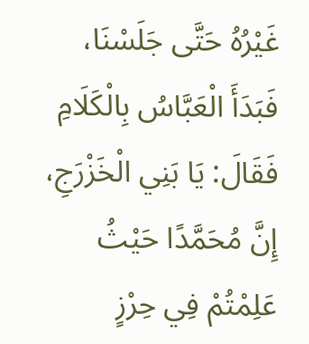غَيْرُهُ حَتَّى جَلَسْنَا، فَبَدَأَ الْعَبَّاسُ بِالْكَلَامِ فَقَالَ: يَا بَنِي الْخَزْرَجِ، إِنَّ مُحَمَّدًا حَيْثُ عَلِمْتُمْ فِي حِرْزٍ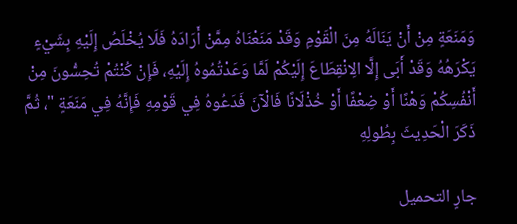وَمَنَعَةٍ مِنْ أَنْ يَنَالَهُ مِنَ الْقَوْمِ وَقَدْ مَنَعْنَاهُ مِمَّنْ أَرَادَهُ فَلَا يُخْلَصُ إِلَيْهِ بِشَيْءٍ يَكْرَهُهُ وَقَدْ أَبَى إِلَّا الِانْقِطَاعَ إِلَيْكُمْ لَمَّا وَعَدْتُمُوهُ إِلَيْهِ، فَإِنْ كُنْتُمْ تُحِسُّونَ مِنْ أَنْفُسِكُمْ وَهْنًا أَوْ ضِعْفًا أَوْ خُذْلَانًا فَالْآنَ فَدَعُوهُ فِي قَوْمِهِ فَإِنَّهُ فِي مَنَعَةٍ "، ثُمَّ ذَكَرَ الْحَدِيثَ بِطُولِهِ

جارٍ التحميل